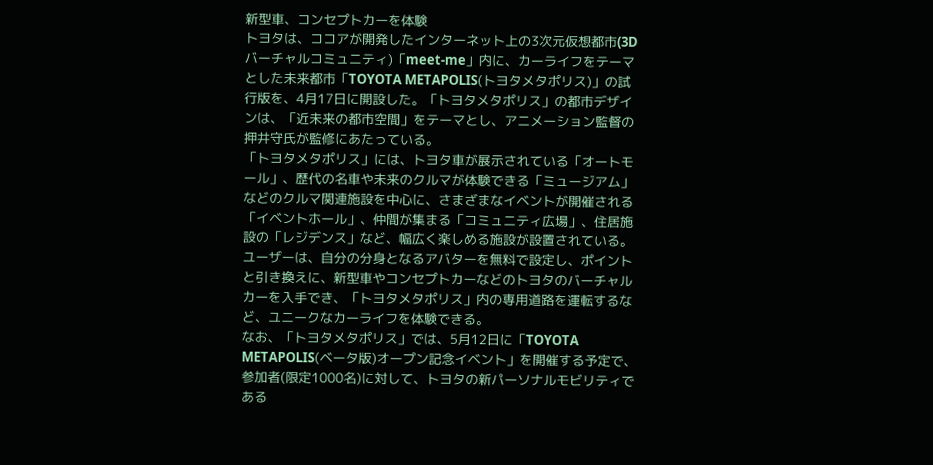新型車、コンセプトカーを体験
トヨタは、ココアが開発したインターネット上の3次元仮想都市(3Dバーチャルコミュニティ)「meet-me」内に、カーライフをテーマとした未来都市「TOYOTA METAPOLIS(トヨタメタポリス)」の試行版を、4月17日に開設した。「トヨタメタポリス」の都市デザインは、「近未来の都市空間」をテーマとし、アニメーション監督の押井守氏が監修にあたっている。
「トヨタメタポリス」には、トヨタ車が展示されている「オートモール」、歴代の名車や未来のクルマが体験できる「ミュージアム」などのクルマ関連施設を中心に、さまざまなイベントが開催される「イベントホール」、仲間が集まる「コミュニティ広場」、住居施設の「レジデンス」など、幅広く楽しめる施設が設置されている。ユーザーは、自分の分身となるアバターを無料で設定し、ポイントと引き換えに、新型車やコンセプトカーなどのトヨタのバーチャルカーを入手でき、「トヨタメタポリス」内の専用道路を運転するなど、ユニークなカーライフを体験できる。
なお、「トヨタメタポリス」では、5月12日に「TOYOTA METAPOLIS(ベータ版)オープン記念イベント」を開催する予定で、参加者(限定1000名)に対して、トヨタの新パーソナルモビリティである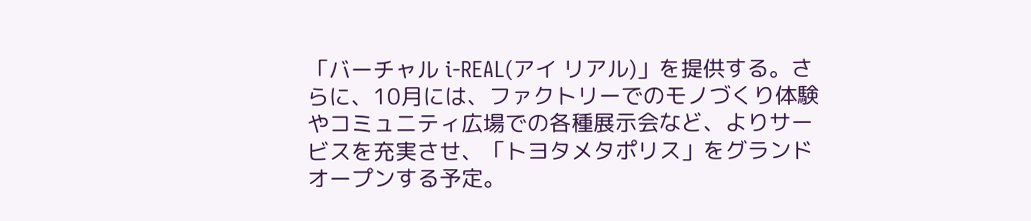「バーチャル i-REAL(アイ リアル)」を提供する。さらに、10月には、ファクトリーでのモノづくり体験やコミュニティ広場での各種展示会など、よりサービスを充実させ、「トヨタメタポリス」をグランドオープンする予定。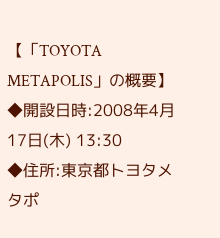【「TOYOTA METAPOLIS」の概要】
◆開設日時:2008年4月17日(木) 13:30
◆住所:東京都トヨタメタポ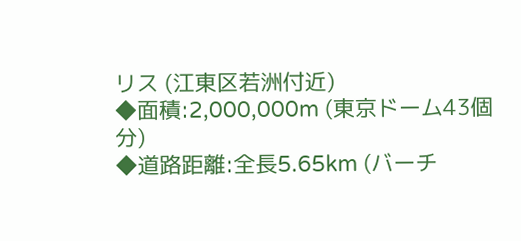リス (江東区若洲付近)
◆面積:2,000,000m (東京ドーム43個分)
◆道路距離:全長5.65km (バーチ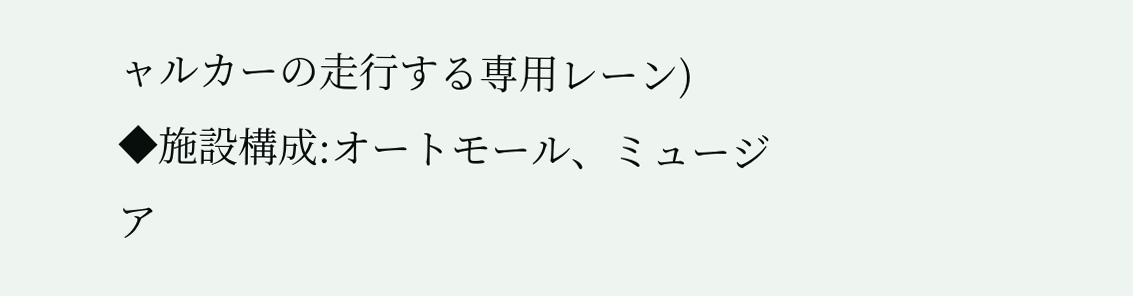ャルカーの走行する専用レーン)
◆施設構成:オートモール、ミュージア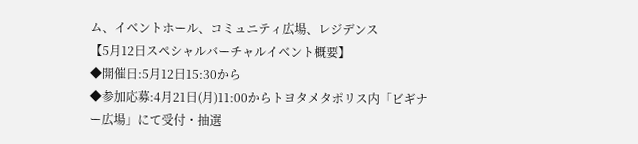ム、イベントホール、コミュニティ広場、レジデンス
【5月12日スペシャルバーチャルイベント概要】
◆開催日:5月12日15:30から
◆参加応募:4月21日(月)11:00からトヨタメタポリス内「ビギナー広場」にて受付・抽選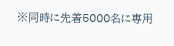※同時に先着5000名に専用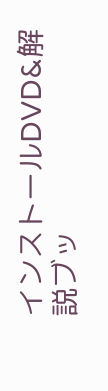インストールDVD&解説ブッ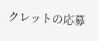クレットの応募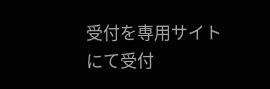受付を専用サイトにて受付